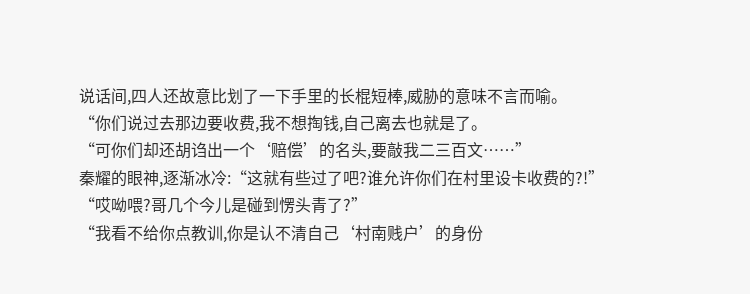说话间,四人还故意比划了一下手里的长棍短棒,威胁的意味不言而喻。
“你们说过去那边要收费,我不想掏钱,自己离去也就是了。
“可你们却还胡诌出一个‘赔偿’的名头,要敲我二三百文……”
秦耀的眼神,逐渐冰冷:“这就有些过了吧?谁允许你们在村里设卡收费的?!”
“哎呦喂?哥几个今儿是碰到愣头青了?”
“我看不给你点教训,你是认不清自己‘村南贱户’的身份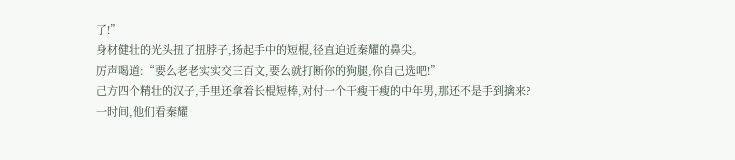了!”
身材健壮的光头扭了扭脖子,扬起手中的短棍,径直迫近秦耀的鼻尖。
厉声喝道:“要么老老实实交三百文,要么就打断你的狗腿,你自己选吧!”
己方四个精壮的汉子,手里还拿着长棍短棒,对付一个干瘦干瘦的中年男,那还不是手到擒来?
一时间,他们看秦耀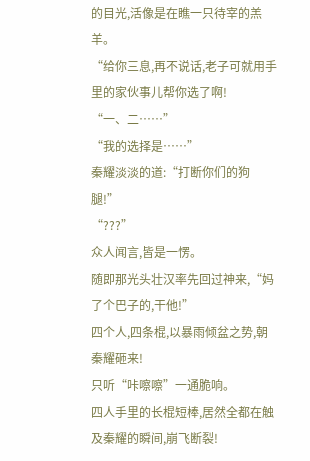的目光,活像是在瞧一只待宰的羔羊。
“给你三息,再不说话,老子可就用手里的家伙事儿帮你选了啊!
“一、二……”
“我的选择是……”
秦耀淡淡的道:“打断你们的狗腿!”
“???”
众人闻言,皆是一愣。
随即那光头壮汉率先回过神来,“妈了个巴子的,干他!”
四个人,四条棍,以暴雨倾盆之势,朝秦耀砸来!
只听“咔嚓嚓”一通脆响。
四人手里的长棍短棒,居然全都在触及秦耀的瞬间,崩飞断裂!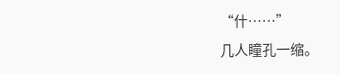“什……”
几人瞳孔一缩。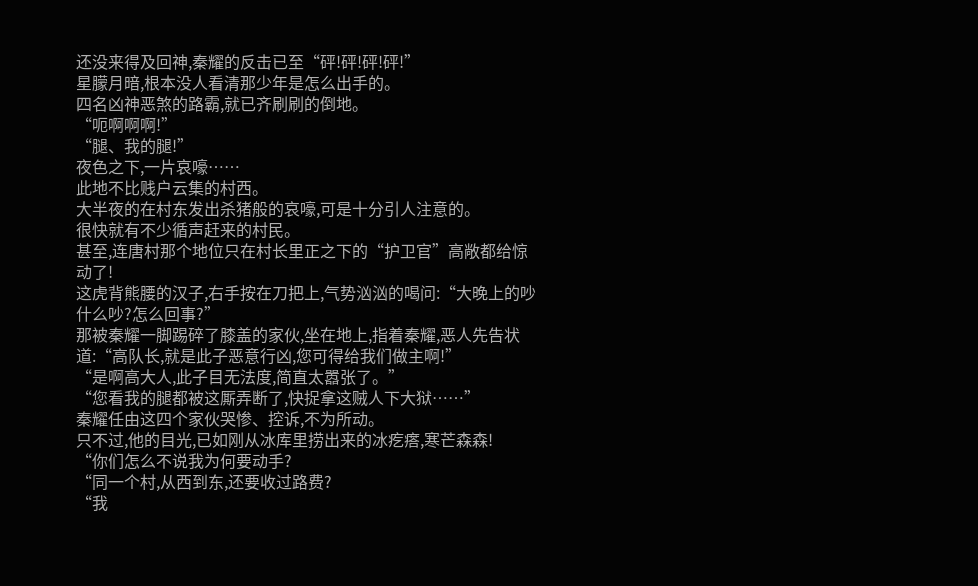还没来得及回神,秦耀的反击已至“砰!砰!砰!砰!”
星朦月暗,根本没人看清那少年是怎么出手的。
四名凶神恶煞的路霸,就已齐刷刷的倒地。
“呃啊啊啊!”
“腿、我的腿!”
夜色之下,一片哀嚎……
此地不比贱户云集的村西。
大半夜的在村东发出杀猪般的哀嚎,可是十分引人注意的。
很快就有不少循声赶来的村民。
甚至,连唐村那个地位只在村长里正之下的“护卫官”高敞都给惊动了!
这虎背熊腰的汉子,右手按在刀把上,气势汹汹的喝问:“大晚上的吵什么吵?怎么回事?”
那被秦耀一脚踢碎了膝盖的家伙,坐在地上,指着秦耀,恶人先告状道:“高队长,就是此子恶意行凶,您可得给我们做主啊!”
“是啊高大人,此子目无法度,简直太嚣张了。”
“您看我的腿都被这厮弄断了,快捉拿这贼人下大狱……”
秦耀任由这四个家伙哭惨、控诉,不为所动。
只不过,他的目光,已如刚从冰库里捞出来的冰疙瘩,寒芒森森!
“你们怎么不说我为何要动手?
“同一个村,从西到东,还要收过路费?
“我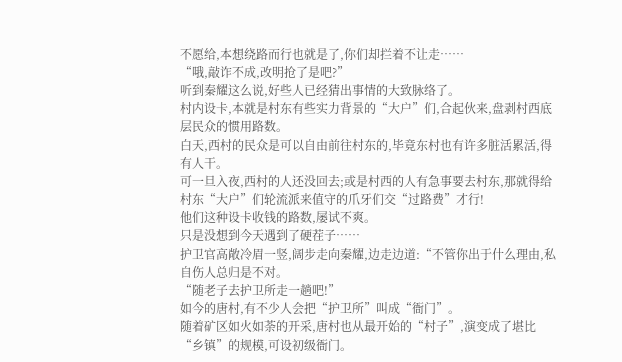不愿给,本想绕路而行也就是了,你们却拦着不让走……
“哦,敲诈不成,改明抢了是吧?”
听到秦耀这么说,好些人已经猜出事情的大致脉络了。
村内设卡,本就是村东有些实力背景的“大户”们,合起伙来,盘剥村西底层民众的惯用路数。
白天,西村的民众是可以自由前往村东的,毕竟东村也有许多脏活累活,得有人干。
可一旦入夜,西村的人还没回去;或是村西的人有急事要去村东,那就得给村东“大户”们轮流派来值守的爪牙们交“过路费”才行!
他们这种设卡收钱的路数,屡试不爽。
只是没想到今天遇到了硬茬子……
护卫官高敞冷眉一竖,阔步走向秦耀,边走边道:“不管你出于什么理由,私自伤人总归是不对。
“随老子去护卫所走一趟吧!”
如今的唐村,有不少人会把“护卫所”叫成“衙门”。
随着矿区如火如荼的开采,唐村也从最开始的“村子”,演变成了堪比“乡镇”的规模,可设初级衙门。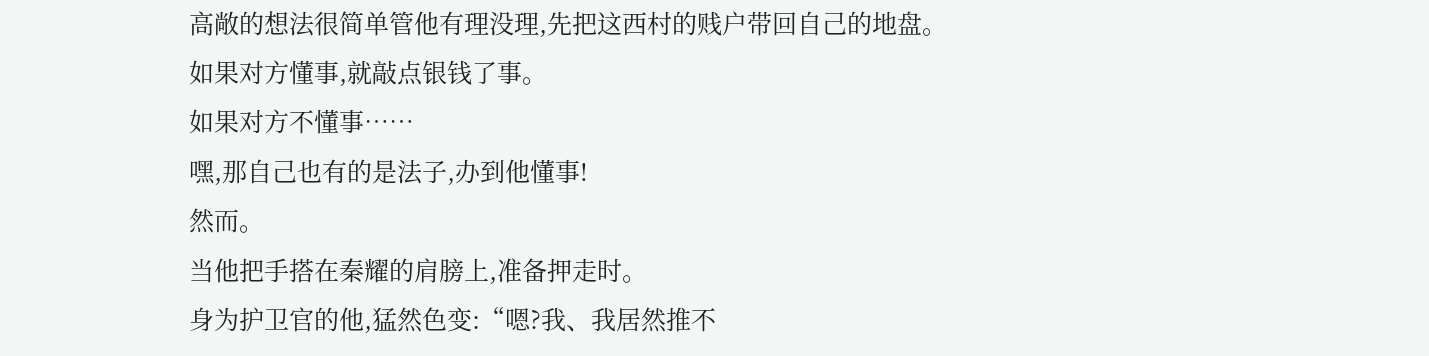高敞的想法很简单管他有理没理,先把这西村的贱户带回自己的地盘。
如果对方懂事,就敲点银钱了事。
如果对方不懂事……
嘿,那自己也有的是法子,办到他懂事!
然而。
当他把手搭在秦耀的肩膀上,准备押走时。
身为护卫官的他,猛然色变:“嗯?我、我居然推不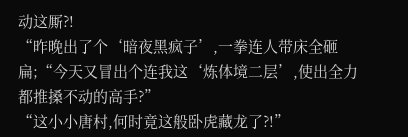动这厮?!
“昨晚出了个‘暗夜黑疯子’,一拳连人带床全砸扁;“今天又冒出个连我这‘炼体境二层’,使出全力都推搡不动的高手?”
“这小小唐村,何时竟这般卧虎藏龙了?!”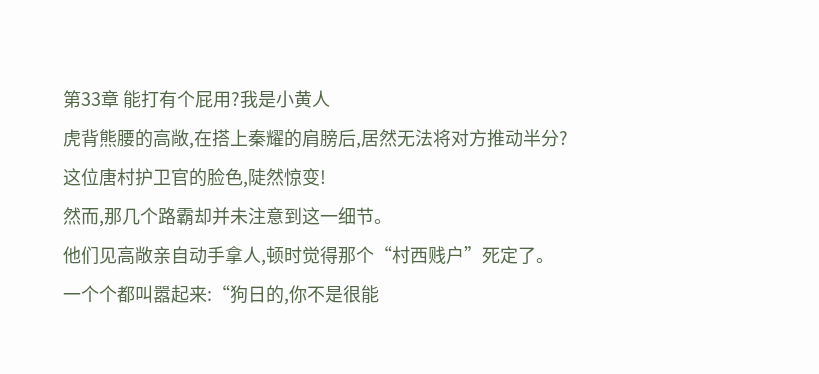第33章 能打有个屁用?我是小黄人
虎背熊腰的高敞,在搭上秦耀的肩膀后,居然无法将对方推动半分?
这位唐村护卫官的脸色,陡然惊变!
然而,那几个路霸却并未注意到这一细节。
他们见高敞亲自动手拿人,顿时觉得那个“村西贱户”死定了。
一个个都叫嚣起来:“狗日的,你不是很能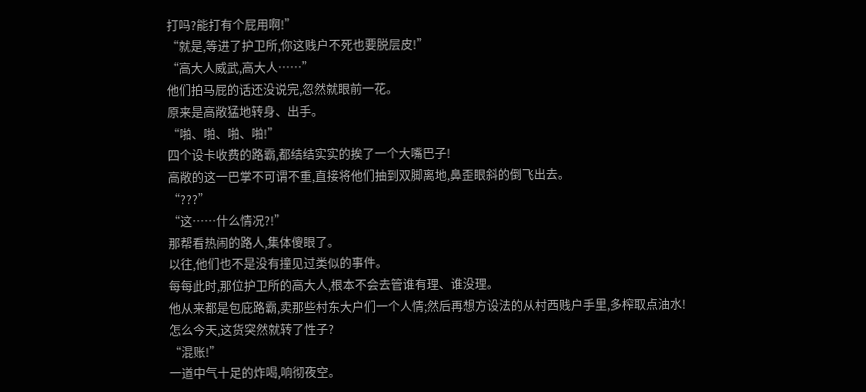打吗?能打有个屁用啊!”
“就是,等进了护卫所,你这贱户不死也要脱层皮!”
“高大人威武,高大人……”
他们拍马屁的话还没说完,忽然就眼前一花。
原来是高敞猛地转身、出手。
“啪、啪、啪、啪!”
四个设卡收费的路霸,都结结实实的挨了一个大嘴巴子!
高敞的这一巴掌不可谓不重,直接将他们抽到双脚离地,鼻歪眼斜的倒飞出去。
“???”
“这……什么情况?!”
那帮看热闹的路人,集体傻眼了。
以往,他们也不是没有撞见过类似的事件。
每每此时,那位护卫所的高大人,根本不会去管谁有理、谁没理。
他从来都是包庇路霸,卖那些村东大户们一个人情;然后再想方设法的从村西贱户手里,多榨取点油水!
怎么今天,这货突然就转了性子?
“混账!”
一道中气十足的炸喝,响彻夜空。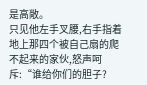是高敞。
只见他左手叉腰,右手指着地上那四个被自己扇的爬不起来的家伙,怒声呵斥:“谁给你们的胆子?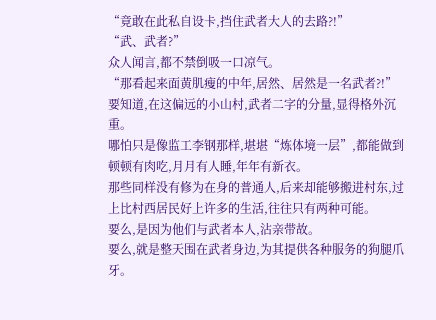“竟敢在此私自设卡,挡住武者大人的去路?!”
“武、武者?”
众人闻言,都不禁倒吸一口凉气。
“那看起来面黄肌瘦的中年,居然、居然是一名武者?!”
要知道,在这偏远的小山村,武者二字的分量,显得格外沉重。
哪怕只是像监工李钢那样,堪堪“炼体境一层”,都能做到顿顿有肉吃,月月有人睡,年年有新衣。
那些同样没有修为在身的普通人,后来却能够搬进村东,过上比村西居民好上许多的生活,往往只有两种可能。
要么,是因为他们与武者本人,沾亲带故。
要么,就是整天围在武者身边,为其提供各种服务的狗腿爪牙。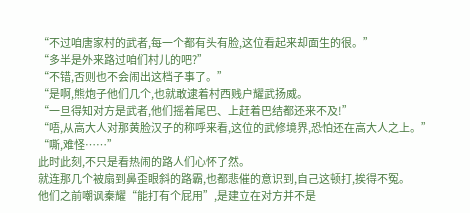“不过咱唐家村的武者,每一个都有头有脸,这位看起来却面生的很。”
“多半是外来路过咱们村儿的吧?”
“不错,否则也不会闹出这档子事了。”
“是啊,熊炮子他们几个,也就敢逮着村西贱户耀武扬威。
“一旦得知对方是武者,他们摇着尾巴、上赶着巴结都还来不及!”
“唔,从高大人对那黄脸汉子的称呼来看,这位的武修境界,恐怕还在高大人之上。”
“嘶,难怪……”
此时此刻,不只是看热闹的路人们心怀了然。
就连那几个被扇到鼻歪眼斜的路霸,也都悲催的意识到,自己这顿打,挨得不冤。
他们之前嘲讽秦耀“能打有个屁用”,是建立在对方并不是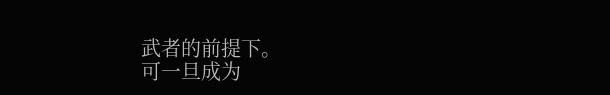武者的前提下。
可一旦成为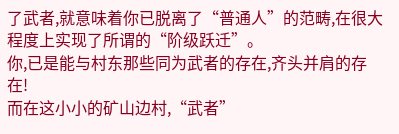了武者,就意味着你已脱离了“普通人”的范畴,在很大程度上实现了所谓的“阶级跃迁”。
你,已是能与村东那些同为武者的存在,齐头并肩的存在!
而在这小小的矿山边村,“武者”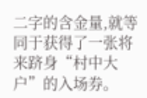二字的含金量,就等同于获得了一张将来跻身“村中大户”的入场券。